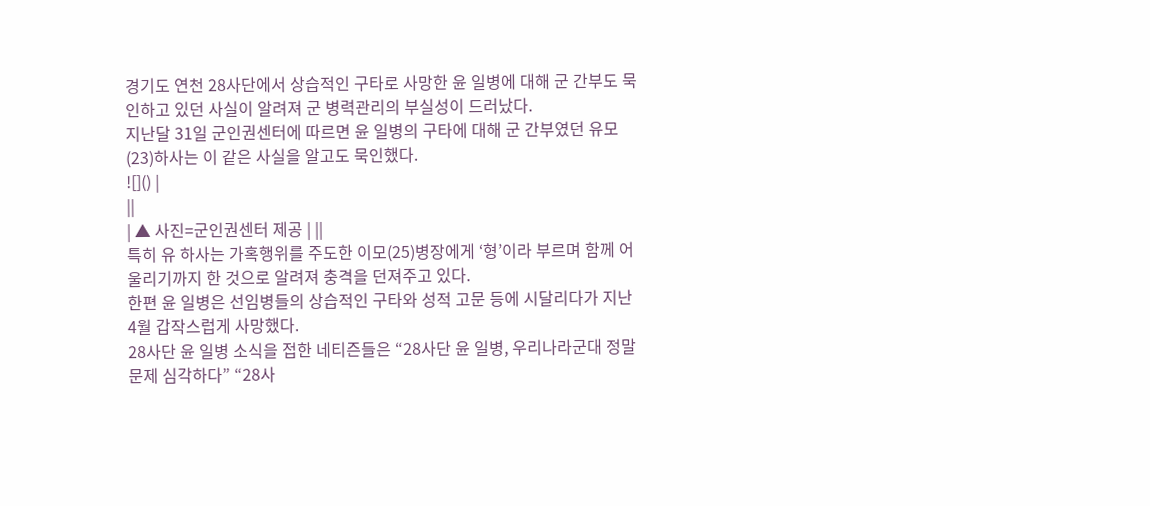경기도 연천 28사단에서 상습적인 구타로 사망한 윤 일병에 대해 군 간부도 묵인하고 있던 사실이 알려져 군 병력관리의 부실성이 드러났다.
지난달 31일 군인권센터에 따르면 윤 일병의 구타에 대해 군 간부였던 유모(23)하사는 이 같은 사실을 알고도 묵인했다.
![]() |
||
| ▲ 사진=군인권센터 제공 | ||
특히 유 하사는 가혹행위를 주도한 이모(25)병장에게 ‘형’이라 부르며 함께 어울리기까지 한 것으로 알려져 충격을 던져주고 있다.
한편 윤 일병은 선임병들의 상습적인 구타와 성적 고문 등에 시달리다가 지난 4월 갑작스럽게 사망했다.
28사단 윤 일병 소식을 접한 네티즌들은 “28사단 윤 일병, 우리나라군대 정말 문제 심각하다” “28사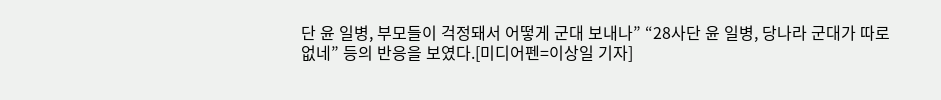단 윤 일병, 부모들이 걱정돼서 어떻게 군대 보내나” “28사단 윤 일병, 당나라 군대가 따로 없네” 등의 반응을 보였다.[미디어펜=이상일 기자]